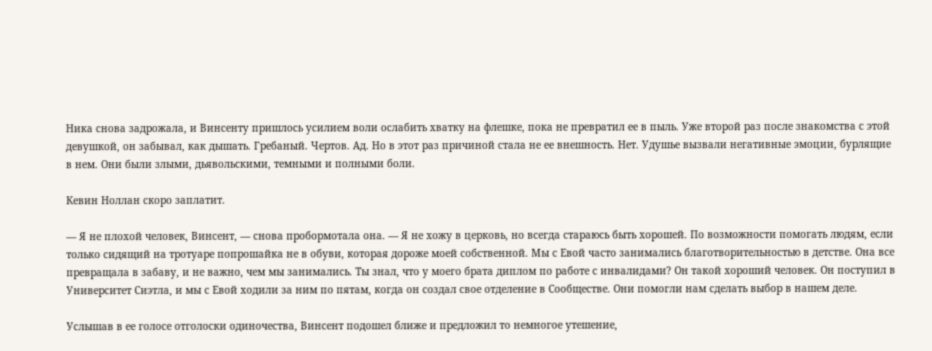Ника снова задрожала, и Винсенту пришлось усилием воли ослабить хватку на флешке, пока не превратил ее в пыль. Уже второй раз после знакомства с этой девушкой, он забывал, как дышать. Гребаный. Чертов. Ад. Но в этот раз причиной стала не ее внешность. Нет. Удушье вызвали негативные эмоции, бурлящие в нем. Они были злыми, дьявольскими, темными и полными боли.

Кевин Ноллан скоро заплатит.

— Я не плохой человек, Винсент, — снова пробормотала она. — Я не хожу в церковь, но всегда стараюсь быть хорошей. По возможности помогать людям, если только сидящий на тротуаре попрошайка не в обуви, которая дороже моей собственной. Мы с Евой часто занимались благотворительностью в детстве. Она все превращала в забаву, и не важно, чем мы занимались. Ты знал, что у моего брата диплом по работе с инвалидами? Он такой хороший человек. Он поступил в Университет Сиэтла, и мы с Евой ходили за ним по пятам, когда он создал свое отделение в Сообществе. Они помогли нам сделать выбор в нашем деле.

Услышав в ее голосе отголоски одиночества, Винсент подошел ближе и предложил то немногое утешение,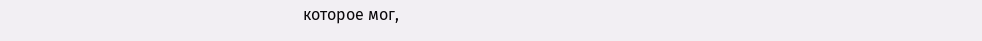которое мог,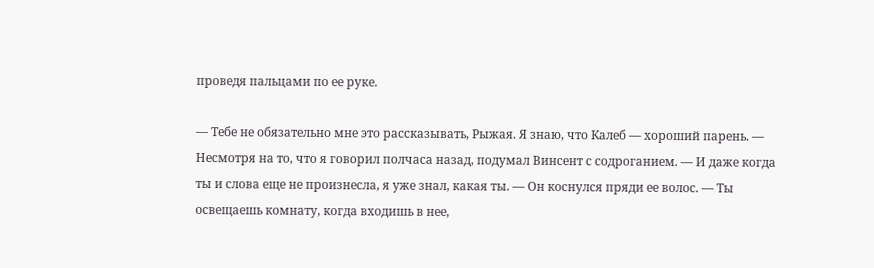проведя пальцами по ее руке.

— Тебе не обязательно мне это рассказывать, Рыжая. Я знаю, что Калеб — хороший парень. — Несмотря на то, что я говорил полчаса назад, подумал Винсент с содроганием. — И даже когда ты и слова еще не произнесла, я уже знал, какая ты. — Он коснулся пряди ее волос. — Ты освещаешь комнату, когда входишь в нее,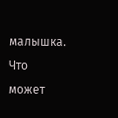малышка. Что может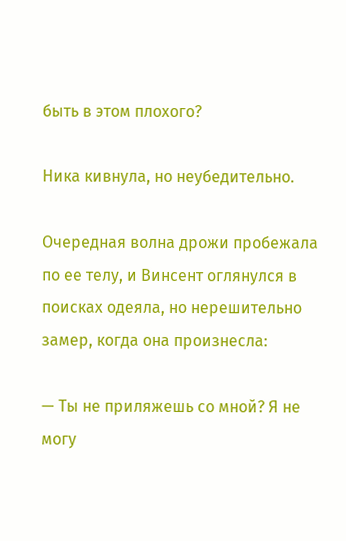быть в этом плохого?

Ника кивнула, но неубедительно.

Очередная волна дрожи пробежала по ее телу, и Винсент оглянулся в поисках одеяла, но нерешительно замер, когда она произнесла:

— Ты не приляжешь со мной? Я не могу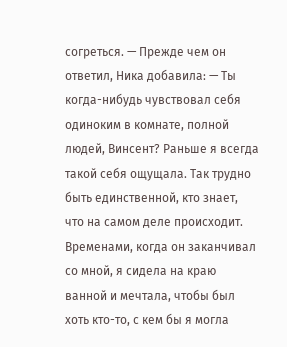согреться. — Прежде чем он ответил, Ника добавила: — Ты когда-нибудь чувствовал себя одиноким в комнате, полной людей, Винсент? Раньше я всегда такой себя ощущала. Так трудно быть единственной, кто знает, что на самом деле происходит. Временами, когда он заканчивал со мной, я сидела на краю ванной и мечтала, чтобы был хоть кто-то, с кем бы я могла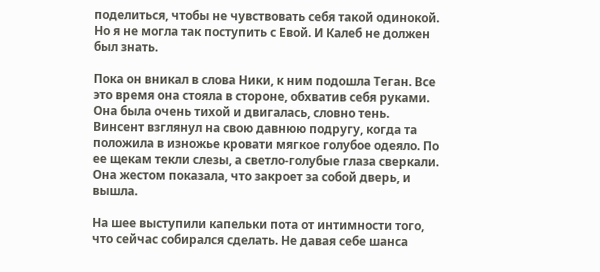поделиться, чтобы не чувствовать себя такой одинокой. Но я не могла так поступить с Евой. И Калеб не должен был знать.

Пока он вникал в слова Ники, к ним подошла Теган. Все это время она стояла в стороне, обхватив себя руками. Она была очень тихой и двигалась, словно тень. Винсент взглянул на свою давнюю подругу, когда та положила в изножье кровати мягкое голубое одеяло. По ее щекам текли слезы, а светло-голубые глаза сверкали. Она жестом показала, что закроет за собой дверь, и вышла.

На шее выступили капельки пота от интимности того, что сейчас собирался сделать. Не давая себе шанса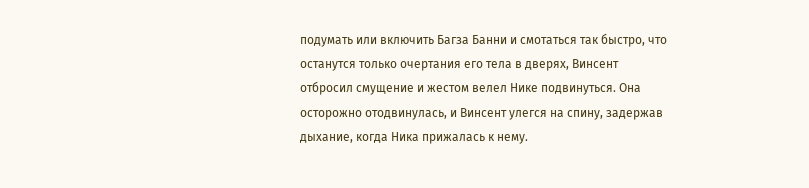подумать или включить Багза Банни и смотаться так быстро, что останутся только очертания его тела в дверях, Винсент отбросил смущение и жестом велел Нике подвинуться. Она осторожно отодвинулась, и Винсент улегся на спину, задержав дыхание, когда Ника прижалась к нему.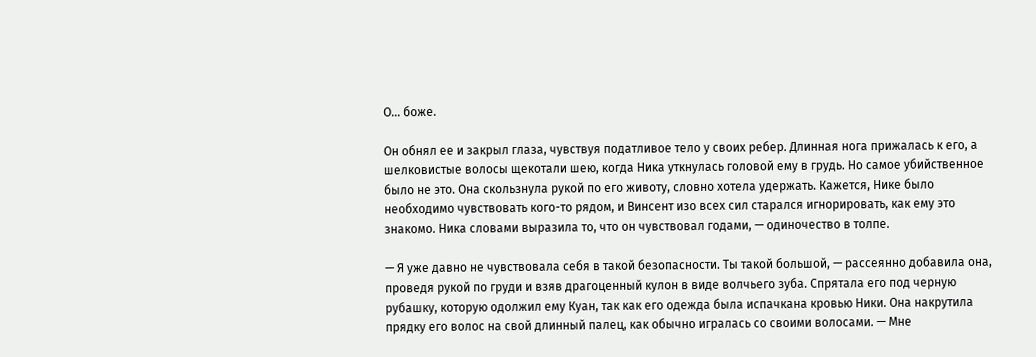О... боже.

Он обнял ее и закрыл глаза, чувствуя податливое тело у своих ребер. Длинная нога прижалась к его, а шелковистые волосы щекотали шею, когда Ника уткнулась головой ему в грудь. Но самое убийственное было не это. Она скользнула рукой по его животу, словно хотела удержать. Кажется, Нике было необходимо чувствовать кого-то рядом, и Винсент изо всех сил старался игнорировать, как ему это знакомо. Ника словами выразила то, что он чувствовал годами, — одиночество в толпе.

— Я уже давно не чувствовала себя в такой безопасности. Ты такой большой, — рассеянно добавила она, проведя рукой по груди и взяв драгоценный кулон в виде волчьего зуба. Спрятала его под черную рубашку, которую одолжил ему Куан, так как его одежда была испачкана кровью Ники. Она накрутила прядку его волос на свой длинный палец, как обычно игралась со своими волосами. — Мне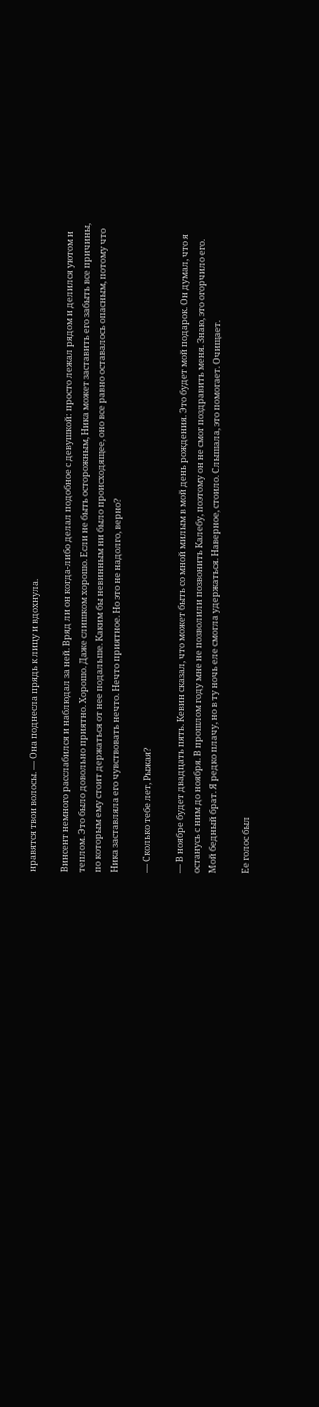нравятся твои волосы. — Она поднесла прядь к лицу и вдохнула.

Винсент немного расслабился и наблюдал за ней. Вряд ли он когда-либо делал подобное с девушкой: просто лежал рядом и делился уютом и теплом. Это было довольно приятно. Хорошо. Даже слишком хорошо. Если не быть осторожным, Ника может заставить его забыть все причины, по которым ему стоит держаться от нее подальше. Каким бы невинным ни было происходящее, оно все равно оставалось опасным, потому что Ника заставляла его чувствовать нечто. Нечто приятное. Но это не надолго, верно?

— Сколько тебе лет, Рыжая?

— В ноябре будет двадцать пять. Кевин сказал, что может быть со мной милым в мой день рождения. Это будет мой подарок. Он думал, что я останусь с ним до ноября. В прошлом году мне не позволили позвонить Калебу, поэтому он не смог поздравить меня. Знаю, это огорчило его. Мой бедный брат. Я редко плачу, но в ту ночь еле смогла удержаться. Наверное, стоило. Слышала, это помогает. Очищает.

Ее голос был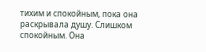тихим и спокойным, пока она раскрывала душу. Слишком спокойным. Она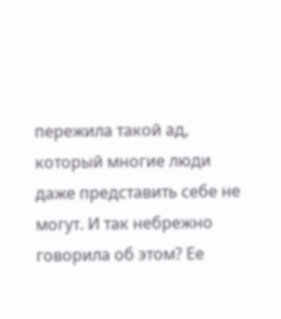пережила такой ад, который многие люди даже представить себе не могут. И так небрежно говорила об этом? Ее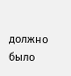должно было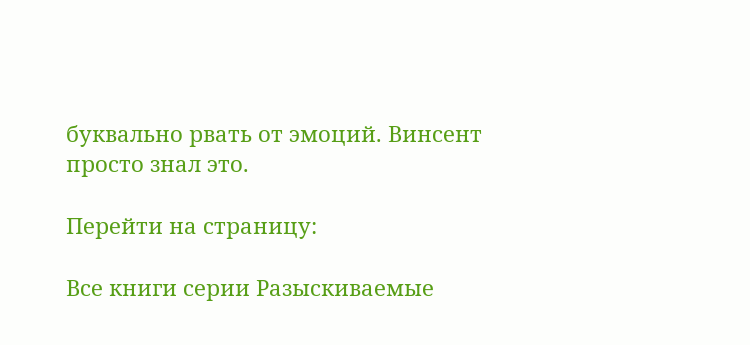буквально рвать от эмоций. Винсент просто знал это.

Перейти на страницу:

Все книги серии Разыскиваемые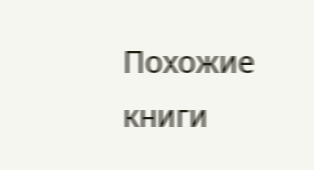Похожие книги